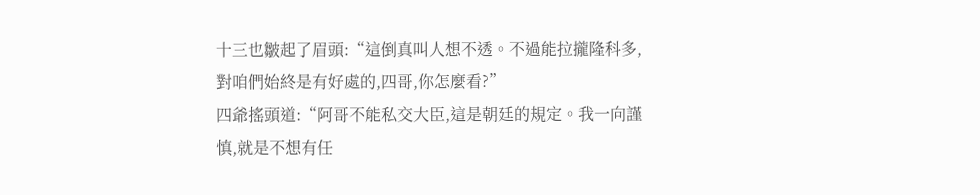十三也皺起了眉頭:“這倒真叫人想不透。不過能拉攏隆科多,對咱們始終是有好處的,四哥,你怎麼看?”
四爺搖頭道:“阿哥不能私交大臣,這是朝廷的規定。我一向謹慎,就是不想有任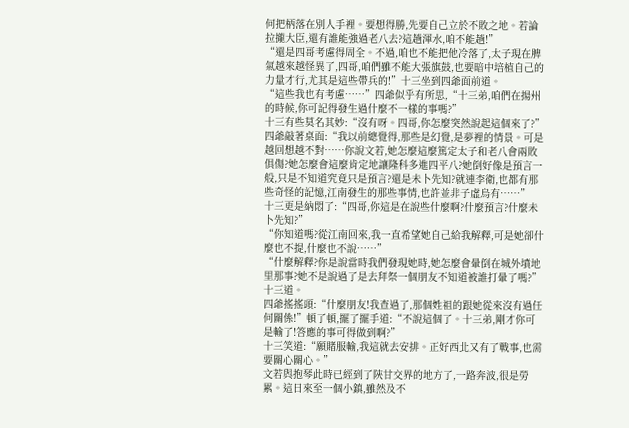何把柄落在別人手裡。要想得勝,先要自己立於不敗之地。若論拉攏大臣,還有誰能強過老八去?這趟渾水,咱不能趟!”
“還是四哥考慮得周全。不過,咱也不能把他冷落了,太子現在脾氣越來越怪異了,四哥,咱們雖不能大張旗鼓,也要暗中培植自己的力量才行,尤其是這些帶兵的!”十三坐到四爺面前道。
“這些我也有考慮……”四爺似乎有所思,“十三弟,咱們在揚州的時候,你可記得發生過什麼不一樣的事嗎?”
十三有些莫名其妙:“沒有呀。四哥,你怎麼突然說起這個來了?”
四爺敲著桌面:“我以前總覺得,那些是幻覺,是夢裡的情景。可是越回想越不對……你說文若,她怎麼這麼篤定太子和老八會兩敗俱傷?她怎麼會這麼肯定地讓隆科多進四平八?她倒好像是預言一般,只是不知道究竟只是預言?還是未卜先知?就連李衛,也都有那些奇怪的記憶,江南發生的那些事情,也許並非子虛烏有……”
十三更是納悶了:“四哥,你這是在說些什麼啊?什麼預言?什麼未卜先知?”
“你知道嗎?從江南回來,我一直希望她自己給我解釋,可是她卻什麼也不提,什麼也不說……”
“什麼解釋?你是說當時我們發現她時,她怎麼會暈倒在城外墳地里那事?她不是說過了是去拜祭一個朋友不知道被誰打暈了嗎?”十三道。
四爺搖搖頭:“什麼朋友!我查過了,那個姓祖的跟她從來沒有過任何關係!”頓了頓,擺了擺手道:“不說這個了。十三弟,剛才你可是輸了!答應的事可得做到啊?”
十三笑道:“願賭服輸,我這就去安排。正好西北又有了戰事,也需要關心關心。”
文若與抱琴此時已經到了陝甘交界的地方了,一路奔波,很是勞累。這日來至一個小鎮,雖然及不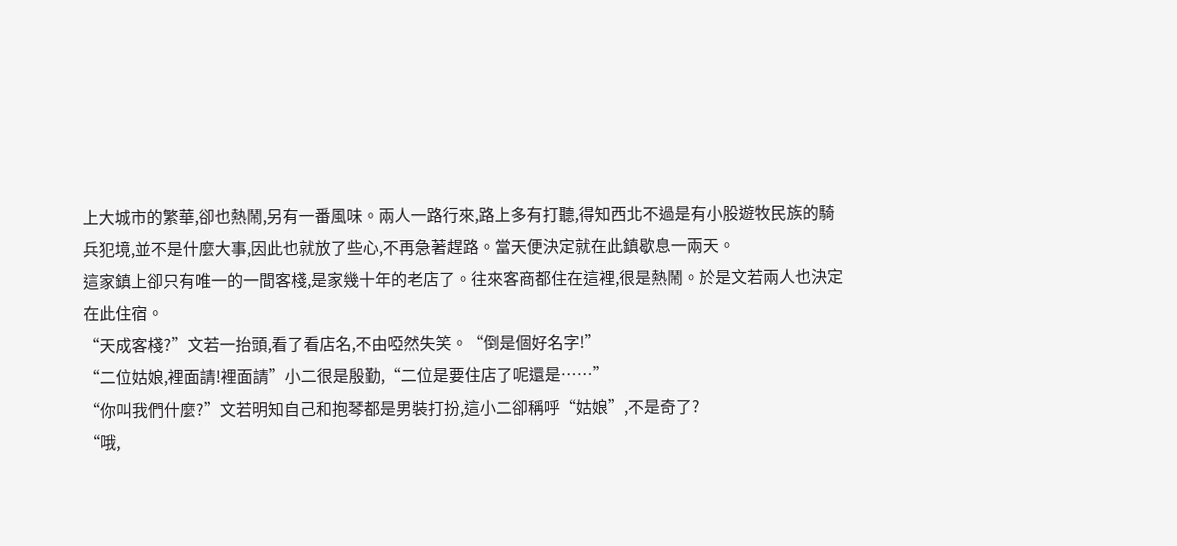上大城市的繁華,卻也熱鬧,另有一番風味。兩人一路行來,路上多有打聽,得知西北不過是有小股遊牧民族的騎兵犯境,並不是什麼大事,因此也就放了些心,不再急著趕路。當天便決定就在此鎮歇息一兩天。
這家鎮上卻只有唯一的一間客棧,是家幾十年的老店了。往來客商都住在這裡,很是熱鬧。於是文若兩人也決定在此住宿。
“天成客棧?”文若一抬頭,看了看店名,不由啞然失笑。“倒是個好名字!”
“二位姑娘,裡面請!裡面請”小二很是殷勤,“二位是要住店了呢還是……”
“你叫我們什麼?”文若明知自己和抱琴都是男裝打扮,這小二卻稱呼“姑娘”,不是奇了?
“哦,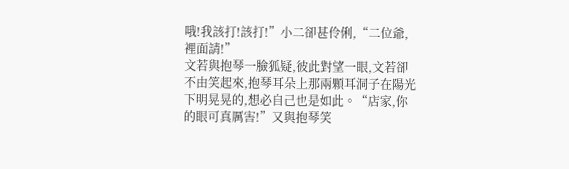哦!我該打!該打!”小二卻甚伶俐,“二位爺,裡面請!”
文若與抱琴一臉狐疑,彼此對望一眼,文若卻不由笑起來,抱琴耳朵上那兩顆耳洞子在陽光下明晃晃的,想必自己也是如此。“店家,你的眼可真厲害!”又與抱琴笑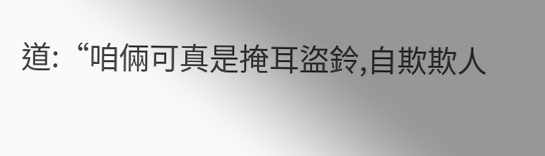道:“咱倆可真是掩耳盜鈴,自欺欺人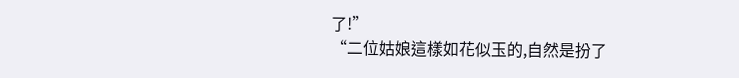了!”
“二位姑娘這樣如花似玉的,自然是扮了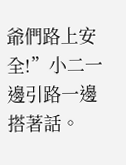爺們路上安全!”小二一邊引路一邊搭著話。